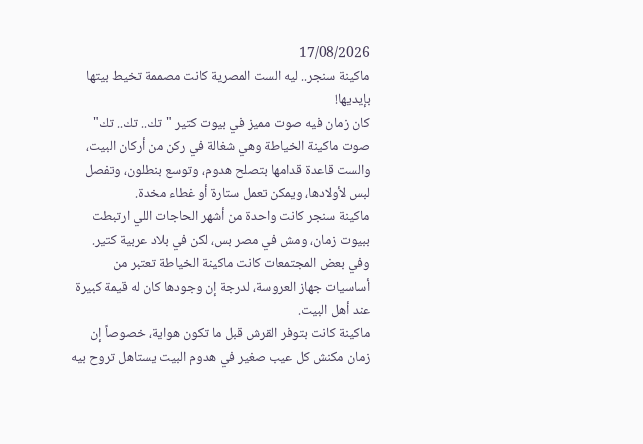17/08/2026
ماكينة سنجر.. ليه الست المصرية كانت مصممة تخيط بيتها بإيديها!
كان زمان فيه صوت مميز في بيوت كتير "تك.. تك.. تك" صوت ماكينة الخياطة وهي شغالة في ركن من أركان البيت، والست قاعدة قدامها بتصلح هدوم، وتوسع بنطلون، وتفصل لبس لأولادها، ويمكن تعمل ستارة أو غطاء مخدة.
ماكينة سنجر كانت واحدة من أشهر الحاجات اللي ارتبطت ببيوت زمان، ومش في مصر بس، لكن في بلاد عربية كتير. وفي بعض المجتمعات كانت ماكينة الخياطة تعتبر من أساسيات جهاز العروسة، لدرجة إن وجودها كان له قيمة كبيرة عند أهل البيت.
ماكينة كانت بتوفر القرش قبل ما تكون هواية، خصوصاً إن زمان مكنش كل عيب صغير في هدوم البيت يستاهل تروح بيه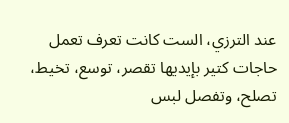عند الترزي، الست كانت تعرف تعمل حاجات كتير بإيديها تقصر، توسع، تخيط، تصلح، وتفصل لبس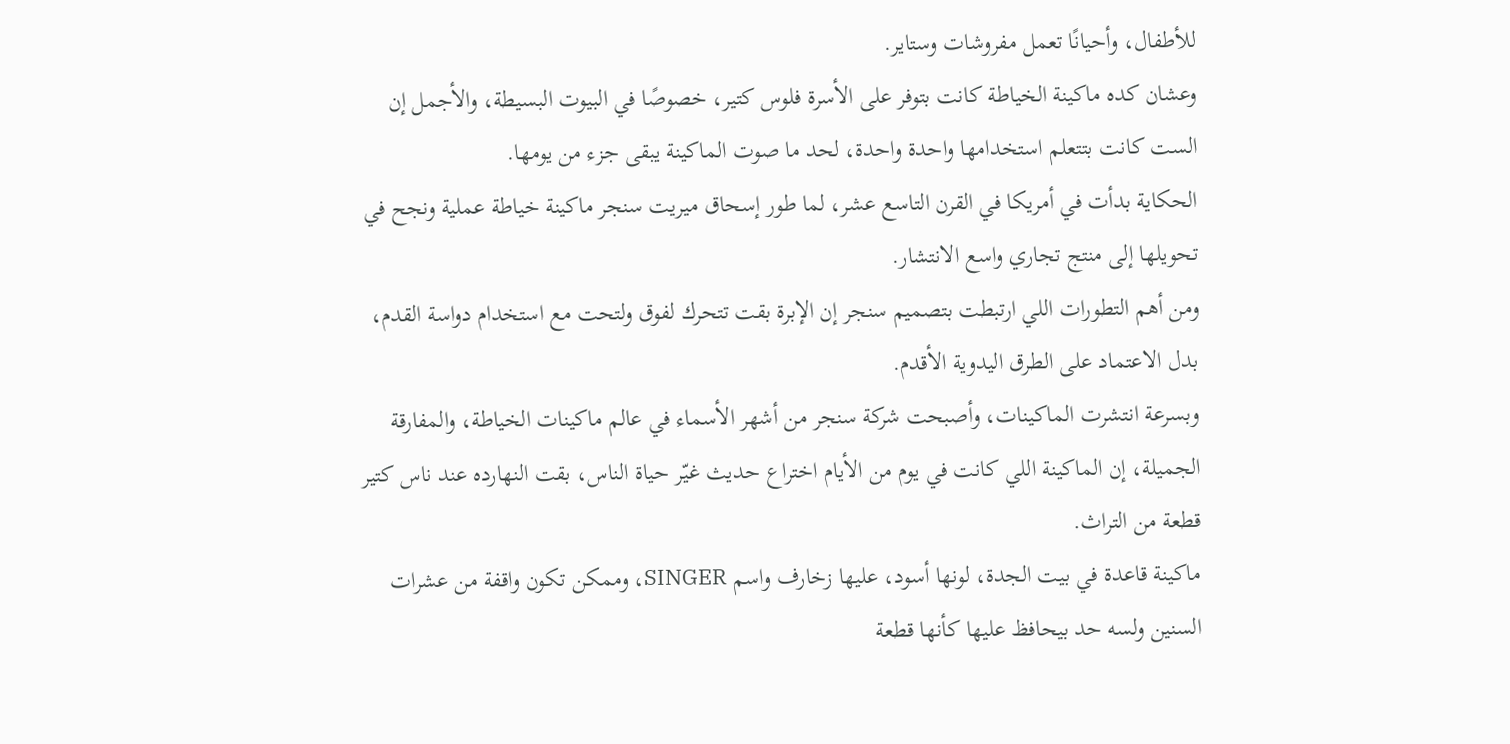للأطفال، وأحيانًا تعمل مفروشات وستاير.
وعشان كده ماكينة الخياطة كانت بتوفر على الأسرة فلوس كتير، خصوصًا في البيوت البسيطة، والأجمل إن الست كانت بتتعلم استخدامها واحدة واحدة، لحد ما صوت الماكينة يبقى جزء من يومها.
الحكاية بدأت في أمريكا في القرن التاسع عشر، لما طور إسحاق ميريت سنجر ماكينة خياطة عملية ونجح في تحويلها إلى منتج تجاري واسع الانتشار.
ومن أهم التطورات اللي ارتبطت بتصميم سنجر إن الإبرة بقت تتحرك لفوق ولتحت مع استخدام دواسة القدم، بدل الاعتماد على الطرق اليدوية الأقدم.
وبسرعة انتشرت الماكينات، وأصبحت شركة سنجر من أشهر الأسماء في عالم ماكينات الخياطة، والمفارقة الجميلة، إن الماكينة اللي كانت في يوم من الأيام اختراع حديث غيّر حياة الناس، بقت النهارده عند ناس كتير قطعة من التراث.
ماكينة قاعدة في بيت الجدة، لونها أسود، عليها زخارف واسم SINGER، وممكن تكون واقفة من عشرات السنين ولسه حد بيحافظ عليها كأنها قطعة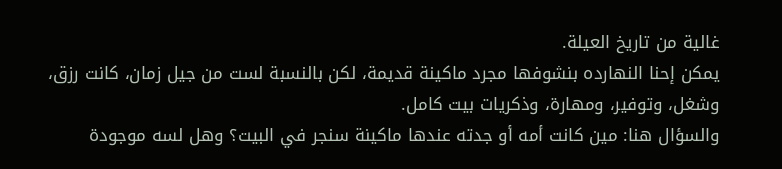غالية من تاريخ العيلة.
يمكن إحنا النهارده بنشوفها مجرد ماكينة قديمة، لكن بالنسبة لست من جيل زمان، كانت رزق، وشغل، وتوفير، ومهارة، وذكريات بيت كامل.
والسؤال هنا: مين كانت أمه أو جدته عندها ماكينة سنجر في البيت؟ وهل لسه موجودة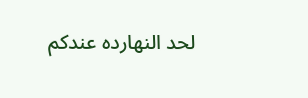لحد النهارده عندكم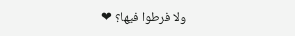ولا فرطوا فيها؟ ❤